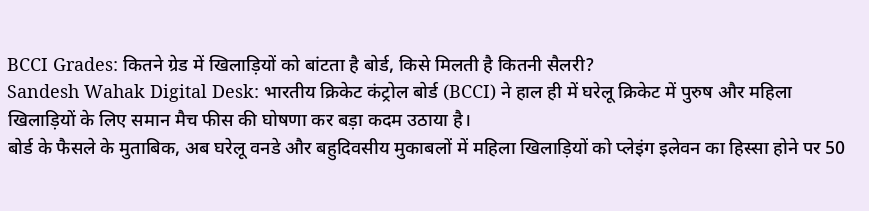BCCI Grades: कितने ग्रेड में खिलाड़ियों को बांटता है बोर्ड, किसे मिलती है कितनी सैलरी?
Sandesh Wahak Digital Desk: भारतीय क्रिकेट कंट्रोल बोर्ड (BCCI) ने हाल ही में घरेलू क्रिकेट में पुरुष और महिला खिलाड़ियों के लिए समान मैच फीस की घोषणा कर बड़ा कदम उठाया है।
बोर्ड के फैसले के मुताबिक, अब घरेलू वनडे और बहुदिवसीय मुकाबलों में महिला खिलाड़ियों को प्लेइंग इलेवन का हिस्सा होने पर 50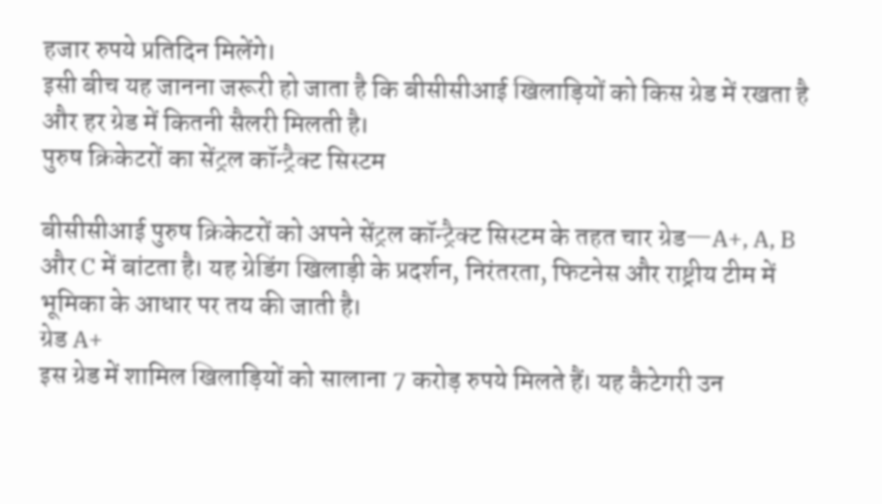हजार रुपये प्रतिदिन मिलेंगे।
इसी बीच यह जानना जरूरी हो जाता है कि बीसीसीआई खिलाड़ियों को किस ग्रेड में रखता है और हर ग्रेड में कितनी सैलरी मिलती है।
पुरुष क्रिकेटरों का सेंट्रल कॉन्ट्रैक्ट सिस्टम

बीसीसीआई पुरुष क्रिकेटरों को अपने सेंट्रल कॉन्ट्रैक्ट सिस्टम के तहत चार ग्रेड—A+, A, B और C में बांटता है। यह ग्रेडिंग खिलाड़ी के प्रदर्शन, निरंतरता, फिटनेस और राष्ट्रीय टीम में भूमिका के आधार पर तय की जाती है।
ग्रेड A+
इस ग्रेड में शामिल खिलाड़ियों को सालाना 7 करोड़ रुपये मिलते हैं। यह कैटेगरी उन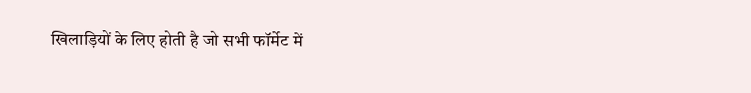खिलाड़ियों के लिए होती है जो सभी फॉर्मेट में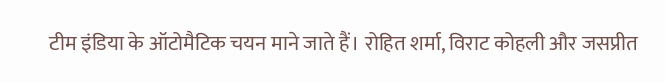टीम इंडिया के ऑटोमैटिक चयन माने जाते हैं। रोहित शर्मा, विराट कोहली और जसप्रीत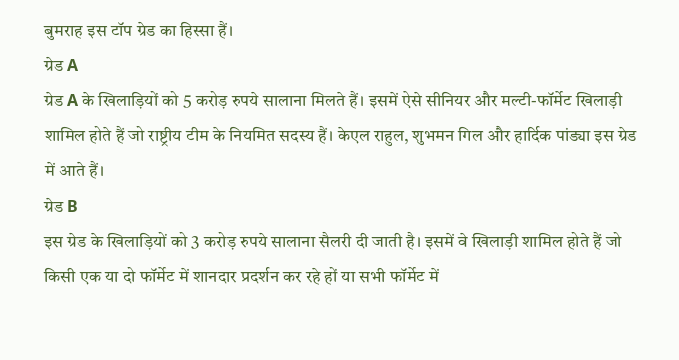बुमराह इस टॉप ग्रेड का हिस्सा हैं।
ग्रेड A
ग्रेड A के खिलाड़ियों को 5 करोड़ रुपये सालाना मिलते हैं। इसमें ऐसे सीनियर और मल्टी-फॉर्मेट खिलाड़ी शामिल होते हैं जो राष्ट्रीय टीम के नियमित सदस्य हैं। केएल राहुल, शुभमन गिल और हार्दिक पांड्या इस ग्रेड में आते हैं।
ग्रेड B
इस ग्रेड के खिलाड़ियों को 3 करोड़ रुपये सालाना सैलरी दी जाती है। इसमें वे खिलाड़ी शामिल होते हैं जो किसी एक या दो फॉर्मेट में शानदार प्रदर्शन कर रहे हों या सभी फॉर्मेट में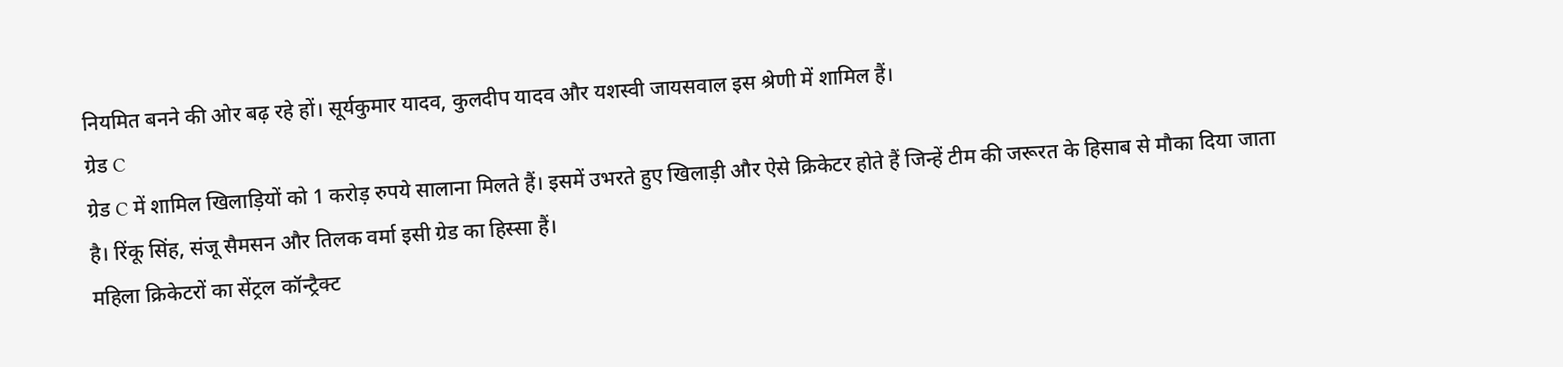नियमित बनने की ओर बढ़ रहे हों। सूर्यकुमार यादव, कुलदीप यादव और यशस्वी जायसवाल इस श्रेणी में शामिल हैं।
ग्रेड C
ग्रेड C में शामिल खिलाड़ियों को 1 करोड़ रुपये सालाना मिलते हैं। इसमें उभरते हुए खिलाड़ी और ऐसे क्रिकेटर होते हैं जिन्हें टीम की जरूरत के हिसाब से मौका दिया जाता है। रिंकू सिंह, संजू सैमसन और तिलक वर्मा इसी ग्रेड का हिस्सा हैं।
महिला क्रिकेटरों का सेंट्रल कॉन्ट्रैक्ट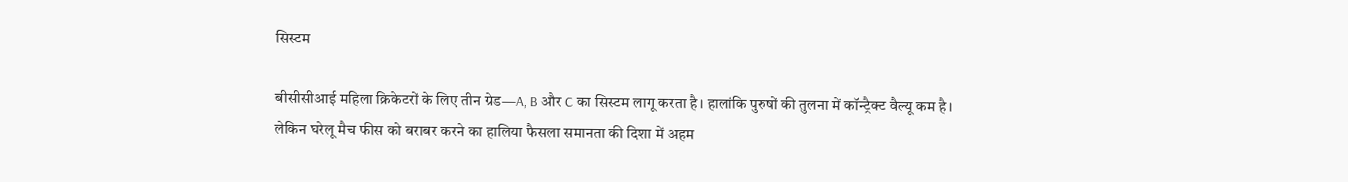सिस्टम

बीसीसीआई महिला क्रिकेटरों के लिए तीन ग्रेड—A, B और C का सिस्टम लागू करता है। हालांकि पुरुषों की तुलना में कॉन्ट्रैक्ट वैल्यू कम है।
लेकिन घरेलू मैच फीस को बराबर करने का हालिया फैसला समानता की दिशा में अहम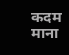कदम माना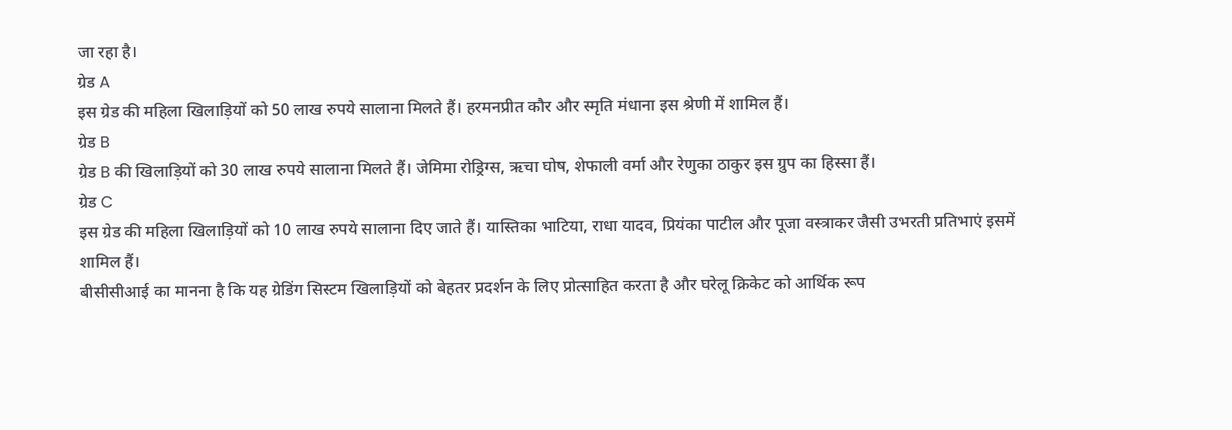जा रहा है।
ग्रेड A
इस ग्रेड की महिला खिलाड़ियों को 50 लाख रुपये सालाना मिलते हैं। हरमनप्रीत कौर और स्मृति मंधाना इस श्रेणी में शामिल हैं।
ग्रेड B
ग्रेड B की खिलाड़ियों को 30 लाख रुपये सालाना मिलते हैं। जेमिमा रोड्रिग्स, ऋचा घोष, शेफाली वर्मा और रेणुका ठाकुर इस ग्रुप का हिस्सा हैं।
ग्रेड C
इस ग्रेड की महिला खिलाड़ियों को 10 लाख रुपये सालाना दिए जाते हैं। यास्तिका भाटिया, राधा यादव, प्रियंका पाटील और पूजा वस्त्राकर जैसी उभरती प्रतिभाएं इसमें शामिल हैं।
बीसीसीआई का मानना है कि यह ग्रेडिंग सिस्टम खिलाड़ियों को बेहतर प्रदर्शन के लिए प्रोत्साहित करता है और घरेलू क्रिकेट को आर्थिक रूप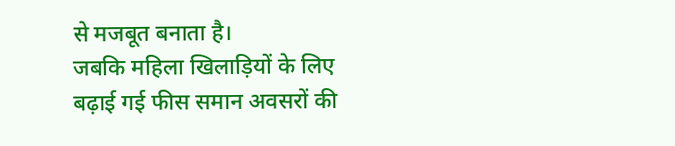से मजबूत बनाता है।
जबकि महिला खिलाड़ियों के लिए बढ़ाई गई फीस समान अवसरों की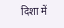दिशा में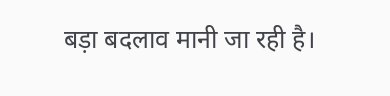बड़ा बदलाव मानी जा रही है।